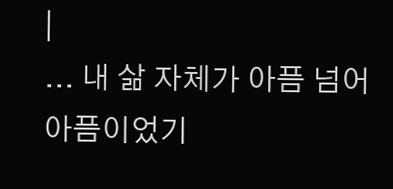|
... 내 삶 자체가 아픔 넘어 아픔이었기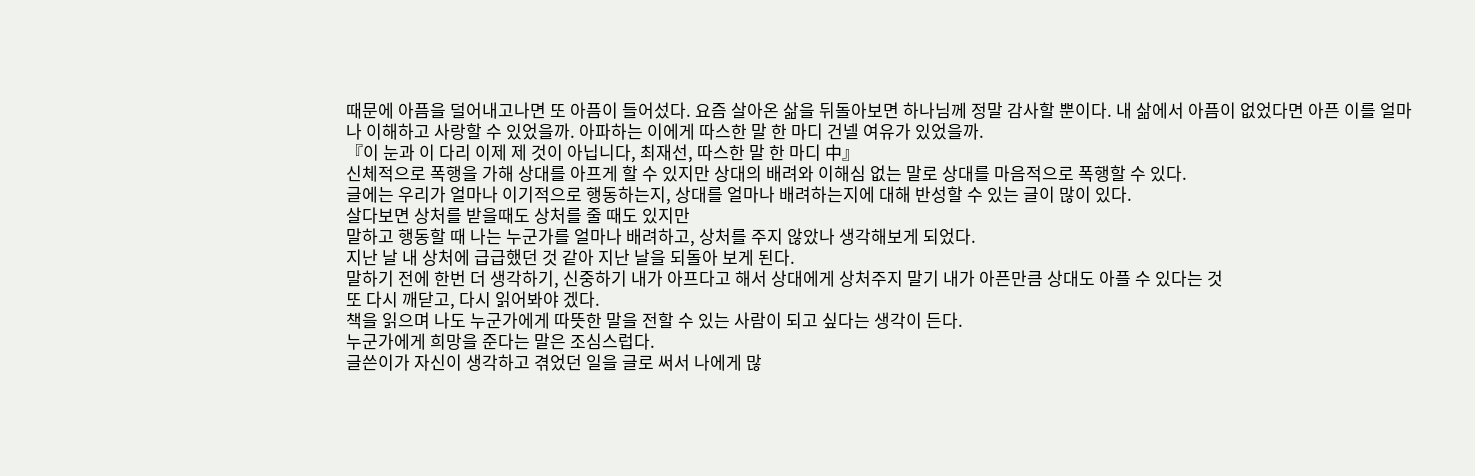때문에 아픔을 덜어내고나면 또 아픔이 들어섰다. 요즘 살아온 삶을 뒤돌아보면 하나님께 정말 감사할 뿐이다. 내 삶에서 아픔이 없었다면 아픈 이를 얼마나 이해하고 사랑할 수 있었을까. 아파하는 이에게 따스한 말 한 마디 건넬 여유가 있었을까.
『이 눈과 이 다리 이제 제 것이 아닙니다, 최재선, 따스한 말 한 마디 中』
신체적으로 폭행을 가해 상대를 아프게 할 수 있지만 상대의 배려와 이해심 없는 말로 상대를 마음적으로 폭행할 수 있다.
글에는 우리가 얼마나 이기적으로 행동하는지, 상대를 얼마나 배려하는지에 대해 반성할 수 있는 글이 많이 있다.
살다보면 상처를 받을때도 상처를 줄 때도 있지만
말하고 행동할 때 나는 누군가를 얼마나 배려하고, 상처를 주지 않았나 생각해보게 되었다.
지난 날 내 상처에 급급했던 것 같아 지난 날을 되돌아 보게 된다.
말하기 전에 한번 더 생각하기, 신중하기 내가 아프다고 해서 상대에게 상처주지 말기 내가 아픈만큼 상대도 아플 수 있다는 것
또 다시 깨닫고, 다시 읽어봐야 겠다.
책을 읽으며 나도 누군가에게 따뜻한 말을 전할 수 있는 사람이 되고 싶다는 생각이 든다.
누군가에게 희망을 준다는 말은 조심스럽다.
글쓴이가 자신이 생각하고 겪었던 일을 글로 써서 나에게 많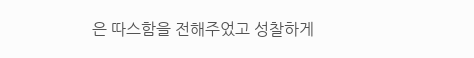은 따스함을 전해주었고 성찰하게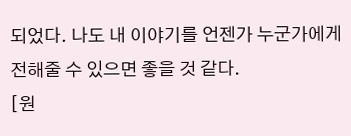되었다. 나도 내 이야기를 언젠가 누군가에게 전해줄 수 있으면 좋을 것 같다.
[원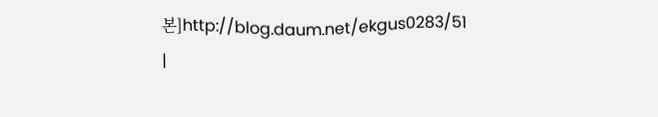본]http://blog.daum.net/ekgus0283/51
|